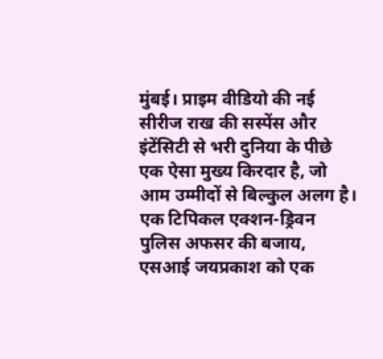मुंबई। प्राइम वीडियो की नई सीरीज राख की सस्पेंस और इंटेंसिटी से भरी दुनिया के पीछे एक ऐसा मुख्य किरदार है, जो आम उम्मीदों से बिल्कुल अलग है। एक टिपिकल एक्शन-ड्रिवन पुलिस अफसर की बजाय, एसआई जयप्रकाश को एक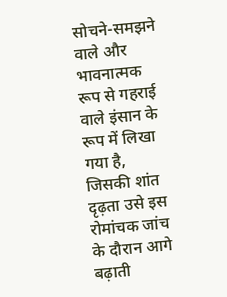सोचने-समझने वाले और भावनात्मक रूप से गहराई वाले इंसान के रूप में लिखा गया है, जिसकी शांत दृढ़ता उसे इस रोमांचक जांच के दौरान आगे बढ़ाती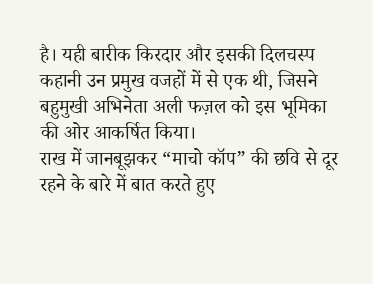है। यही बारीक किरदार और इसकी दिलचस्प कहानी उन प्रमुख वजहों में से एक थी, जिसने बहुमुखी अभिनेता अली फज़ल को इस भूमिका की ओर आकर्षित किया।
राख में जानबूझकर “माचो कॉप” की छवि से दूर रहने के बारे में बात करते हुए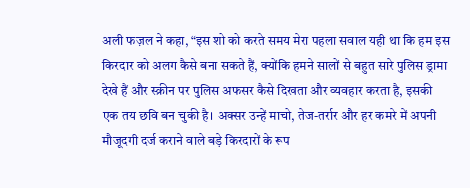अली फज़ल ने कहा, “इस शो को करते समय मेरा पहला सवाल यही था कि हम इस किरदार को अलग कैसे बना सकते हैं, क्योंकि हमने सालों से बहुत सारे पुलिस ड्रामा देखे हैं और स्क्रीन पर पुलिस अफसर कैसे दिखता और व्यवहार करता है, इसकी एक तय छवि बन चुकी है। अक्सर उन्हें माचो, तेज-तर्रार और हर कमरे में अपनी मौजूदगी दर्ज कराने वाले बड़े किरदारों के रूप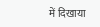में दिखाया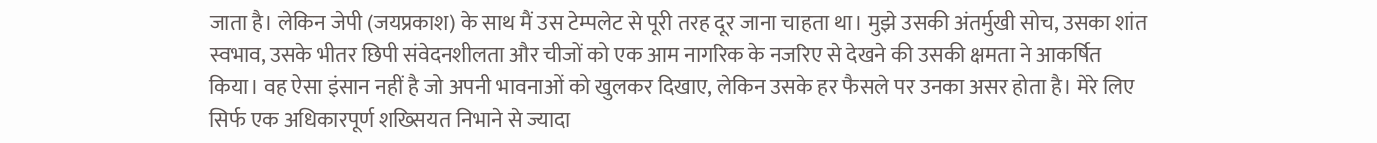जाता है। लेकिन जेपी (जयप्रकाश) के साथ मैं उस टेम्पलेट से पूरी तरह दूर जाना चाहता था। मुझे उसकी अंतर्मुखी सोच, उसका शांत स्वभाव, उसके भीतर छिपी संवेदनशीलता और चीजों को एक आम नागरिक के नजरिए से देखने की उसकी क्षमता ने आकर्षित किया। वह ऐसा इंसान नहीं है जो अपनी भावनाओं को खुलकर दिखाए, लेकिन उसके हर फैसले पर उनका असर होता है। मेरे लिए सिर्फ एक अधिकारपूर्ण शख्सियत निभाने से ज्यादा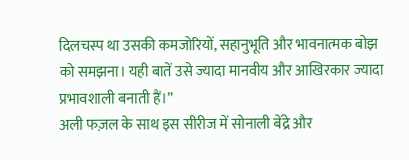दिलचस्प था उसकी कमजोरियों, सहानुभूति और भावनात्मक बोझ को समझना। यही बातें उसे ज्यादा मानवीय और आखिरकार ज्यादा प्रभावशाली बनाती हैं।”
अली फज़ल के साथ इस सीरीज में सोनाली बेंद्रे और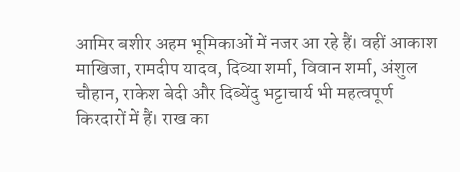आमिर बशीर अहम भूमिकाओं में नजर आ रहे हैं। वहीं आकाश माखिजा, रामदीप यादव, दिव्या शर्मा, विवान शर्मा, अंशुल चौहान, राकेश बेदी और दिब्येंदु भट्टाचार्य भी महत्वपूर्ण किरदारों में हैं। राख का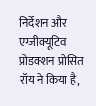निर्देशन और एग्जीक्यूटिव प्रोडक्शन प्रोसित रॉय ने किया है,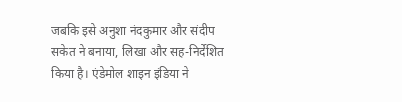जबकि इसे अनुशा नंदकुमार और संदीप सकेत ने बनाया, लिखा और सह-निर्देशित किया है। एंडेमोल शाइन इंडिया ने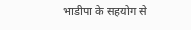भाडीपा के सहयोग से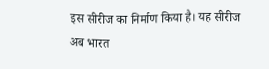इस सीरीज का निर्माण किया है। यह सीरीज अब भारत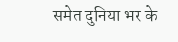समेत दुनिया भर के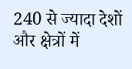240 से ज्यादा देशों और क्षेत्रों में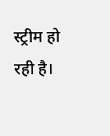स्ट्रीम हो रही है।